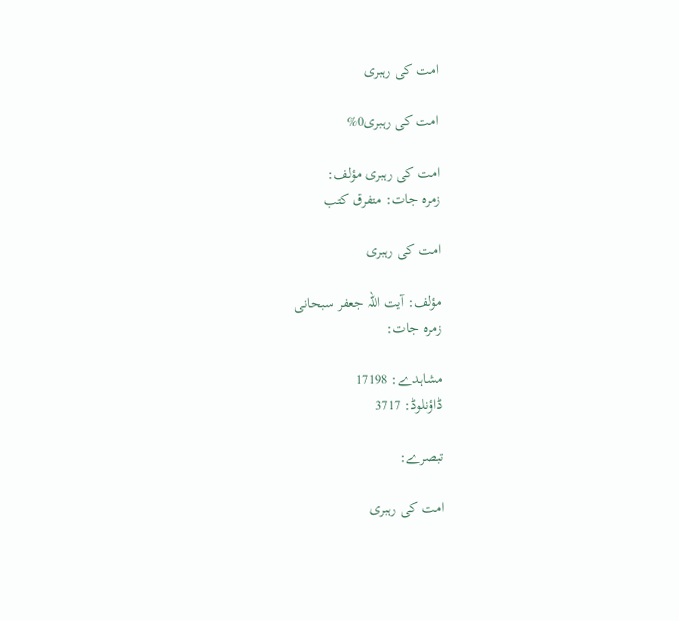امت کی رہبری

امت کی رہبری0%

امت کی رہبری مؤلف:
زمرہ جات: متفرق کتب

امت کی رہبری

مؤلف: آیت اللہ جعفر سبحانی
زمرہ جات:

مشاہدے: 17198
ڈاؤنلوڈ: 3717

تبصرے:

امت کی رہبری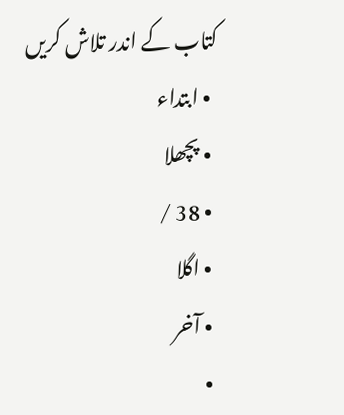کتاب کے اندر تلاش کریں
  • ابتداء
  • پچھلا
  • 38 /
  • اگلا
  • آخر
  •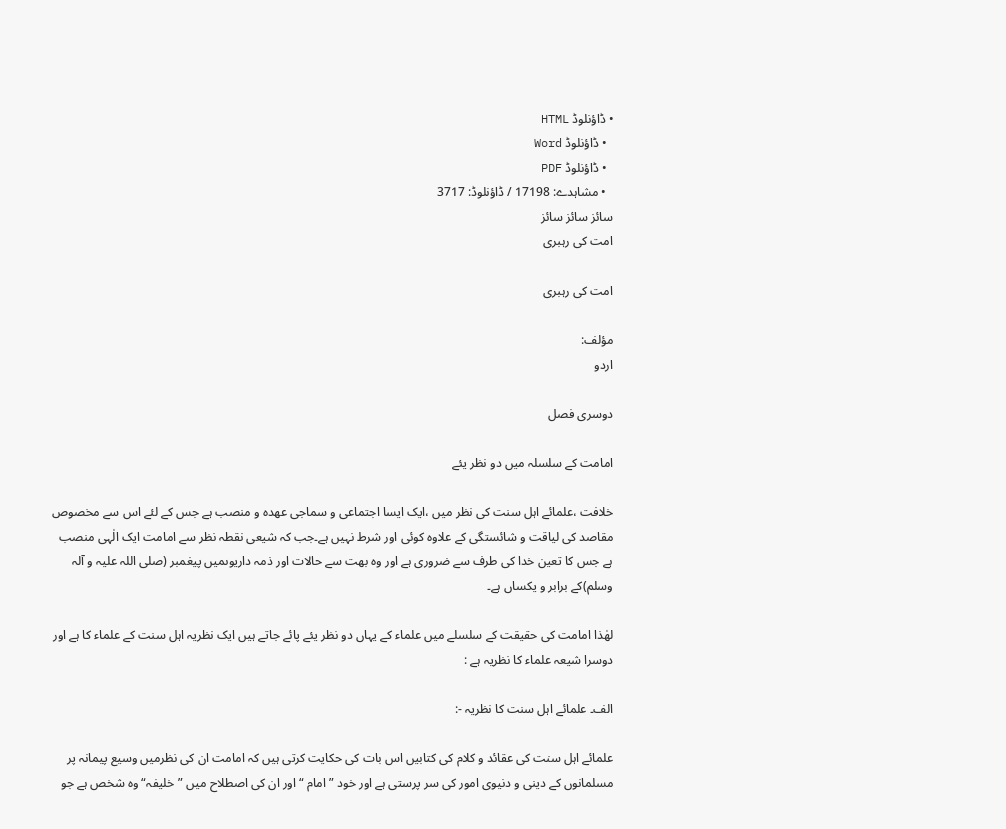• ڈاؤنلوڈ HTML
  • ڈاؤنلوڈ Word
  • ڈاؤنلوڈ PDF
  • مشاہدے: 17198 / ڈاؤنلوڈ: 3717
سائز سائز سائز
امت کی رہبری

امت کی رہبری

مؤلف:
اردو

دوسری فصل

امامت کے سلسلہ میں دو نظر یئے

خلافت ،علمائے اہل سنت کی نظر میں ،ایک ایسا اجتماعی و سماجی عھدہ و منصب ہے جس کے لئے اس سے مخصوص مقاصد کی لیاقت و شائستگی کے علاوہ کوئی اور شرط نہیں ہے۔جب کہ شیعی نقطہ نظر سے امامت ایک الٰہی منصب ہے جس کا تعین خدا کی طرف سے ضروری ہے اور وہ بھت سے حالات اور ذمہ داریوںمیں پیغمبر (صلی اللہ علیہ و آلہ وسلم)کے برابر و یکساں ہے۔

لھٰذا امامت کی حقیقت کے سلسلے میں علماء کے یہاں دو نظر یئے پائے جاتے ہیں ایک نظریہ اہل سنت کے علماء کا ہے اور دوسرا شیعہ علماء کا نظریہ ہے :

الف۔ علمائے اہل سنت کا نظریہ -:

علمائے اہل سنت کی عقائد و کلام کی کتابیں اس بات کی حکایت کرتی ہیں کہ امامت ان کی نظرمیں وسیع پیمانہ پر مسلمانوں کے دینی و دنیوی امور کی سر پرستی ہے اور خود ”امام “اور ان کی اصطلاح میں ”خلیفہ“ وہ شخص ہے جو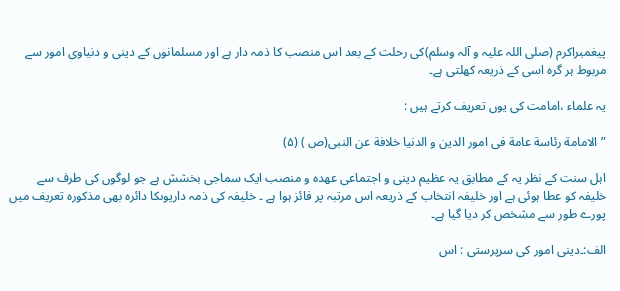پیغمبراکرم (صلی اللہ علیہ و آلہ وسلم)کی رحلت کے بعد اس منصب کا ذمہ دار ہے اور مسلمانوں کے دینی و دنیاوی امور سے مربوط ہر گرہ اسی کے ذریعہ کھلتی ہے۔

یہ علماء ،امامت کی یوں تعریف کرتے ہیں :

”الامامة رئاسة عامة فی امور الدین و الدنیا خلافة عن النبی(ص ) (۵)

اہل سنت کے نظر یہ کے مطابق یہ عظیم دینی و اجتماعی عھدہ و منصب ایک سماجی بخشش ہے جو لوگوں کی طرف سے خلیفہ کو عطا ہوئی ہے اور خلیفہ انتخاب کے ذریعہ اس مرتبہ پر فائز ہوا ہے ۔ خلیفہ کی ذمہ داریوںکا دائرہ بھی مذکورہ تعریف میں پورے طور سے مشخص کر دیا گیا ہے۔

الف:۔دینی امور کی سرپرستی : اس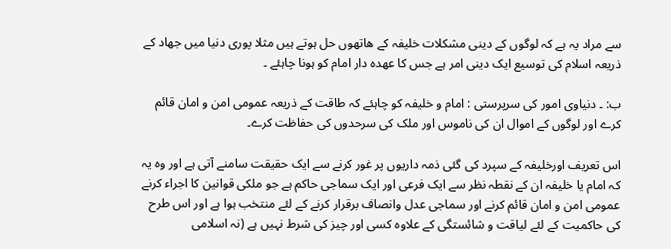سے مراد یہ ہے کہ لوگوں کے دینی مشکلات خلیفہ کے ھاتھوں حل ہوتے ہیں مثلا پوری دنیا میں جھاد کے ذریعہ اسلام کی توسیع ایک دینی امر ہے جس کا عھدہ دار امام کو ہونا چاہئے ۔

ب: ۔ دنیاوی امور کی سرپرستی : امام و خلیفہ کو چاہئے کہ طاقت کے ذریعہ عمومی امن و امان قائم کرے اور لوگوں کے اموال ان کی ناموس اور ملک کی سرحدوں کی حفاظت کرے۔

اس تعریف اورخلیفہ کے سپرد کی گئی ذمہ داریوں پر غور کرنے سے ایک حقیقت سامنے آتی ہے اور وہ یہ کہ امام یا خلیفہ ان کے نقطہ نظر سے ایک فرعی اور ایک سماجی حاکم ہے جو ملکی قوانین کا اجراء کرنے عمومی امن و امان قائم کرنے اور سماجی عدل وانصاف برقرار کرنے کے لئے منتخب ہوا ہے اور اس طرح کی حاکمیت کے لئے لیاقت و شائستگی کے علاوہ کسی اور چیز کی شرط نہیں ہے (نہ اسلامی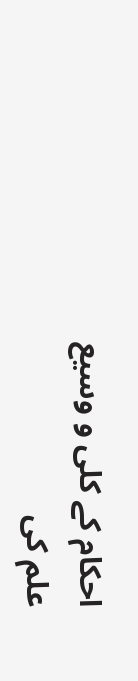احکام کے کلی و وسیع علم کی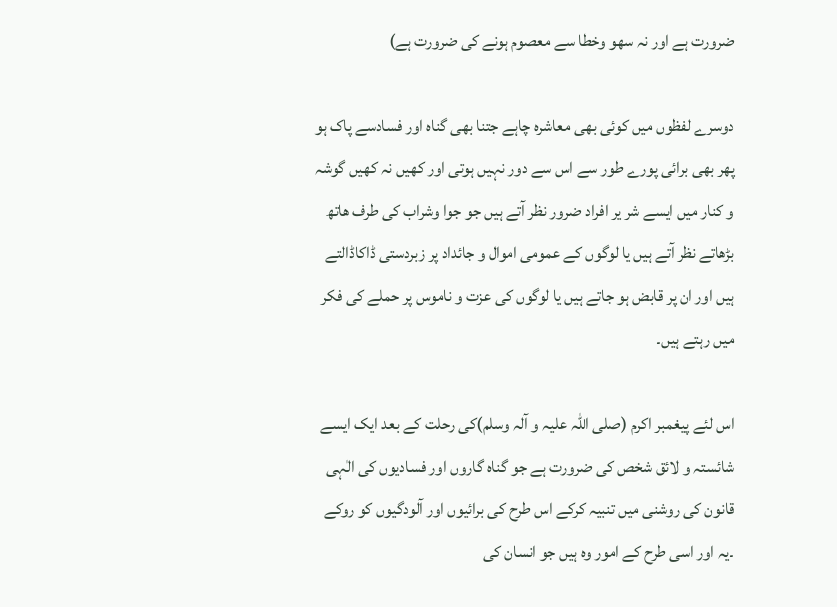ضرورت ہے اور نہ سھو وخطا سے معصوم ہونے کی ضرورت ہے)

دوسرے لفظوں میں کوئی بھی معاشرہ چاہے جتنا بھی گناہ اور فسادسے پاک ہو پھر بھی برائی پورے طور سے اس سے دور نہیں ہوتی اور کھیں نہ کھیں گوشہ و کنار میں ایسے شر یر افراد ضرور نظر آتے ہیں جو جوا وشراب کی طرف ھاتھ بڑھاتے نظر آتے ہیں یا لوگوں کے عمومی اموال و جائداد پر زبردستی ڈاکاڈالتے ہیں اور ان پر قابض ہو جاتے ہیں یا لوگوں کی عزت و ناموس پر حملے کی فکر میں رہتے ہیں۔

اس لئے پیغمبر اکرم (صلی اللہ علیہ و آلہ وسلم)کی رحلت کے بعد ایک ایسے شائستہ و لائق شخص کی ضرورت ہے جو گناہ گاروں اور فسادیوں کی الٰہی قانون کی روشنی میں تنبیہ کرکے اس طرح کی برائیوں اور آلودگیوں کو روکے ۔یہ اور اسی طرح کے امور وہ ہیں جو انسان کی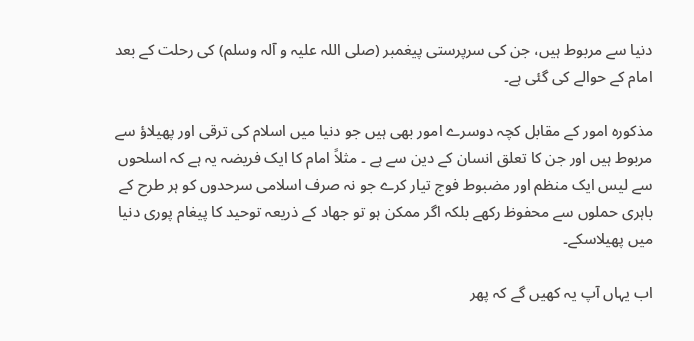دنیا سے مربوط ہیں، جن کی سرپرستی پیغمبر (صلی اللہ علیہ و آلہ وسلم) کی رحلت کے بعد امام کے حوالے کی گئی ہے۔

مذکورہ امور کے مقابل کچہ دوسرے امور بھی ہیں جو دنیا میں اسلام کی ترقی اور پھیلاؤ سے مربوط ہیں اور جن کا تعلق انسان کے دین سے ہے ۔ مثلاً امام کا ایک فریضہ یہ ہے کہ اسلحوں سے لیس ایک منظم اور مضبوط فوج تیار کرے جو نہ صرف اسلامی سرحدوں کو ہر طرح کے باہری حملوں سے محفوظ رکھے بلکہ اگر ممکن ہو تو جھاد کے ذریعہ توحید کا پیغام پوری دنیا میں پھیلاسکے۔

اب یہاں آپ یہ کھیں گے کہ پھر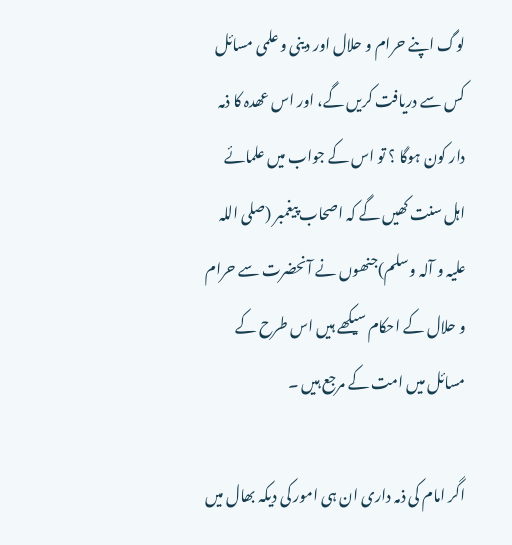لوگ اپنے حرام و حلال اور دینی و علمی مسائل کس سے دریافت کریں گے، اور اس عھدہ کا ذمہ دار کون ہوگا ؟ تو اس کے جواب میں علمائے اہل سنت کھیں گے کہ اصحاب پیغمبر (صلی اللہ علیہ و آلہ وسلم)جنھوں نے آنحضرت سے حرام و حلال کے احکام سیکھے ہیں اس طرح کے مسائل میں امت کے مرجع ہیں ۔

اگر امام کی ذمہ داری ان ہی امور کی دیکہ بھال میں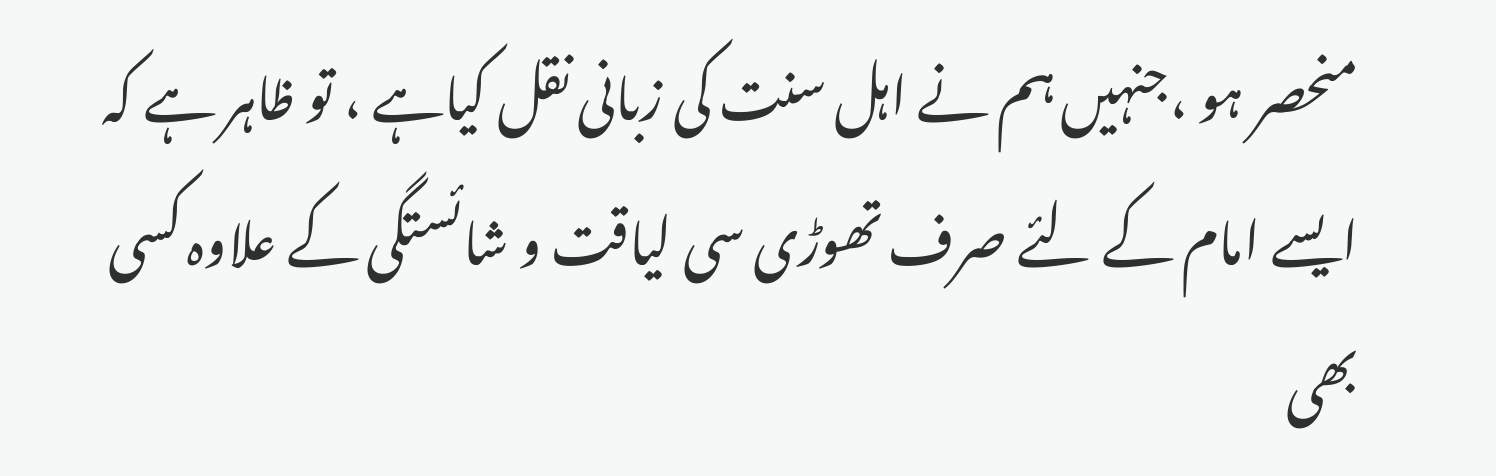منحصر ہو ،جنہیں ہم نے اہل سنت کی زبانی نقل کیاہے ، تو ظاہر ہے کہ ایسے امام کے لئے صرف تھوڑی سی لیاقت و شائستگی کے علاوہ کسی بھی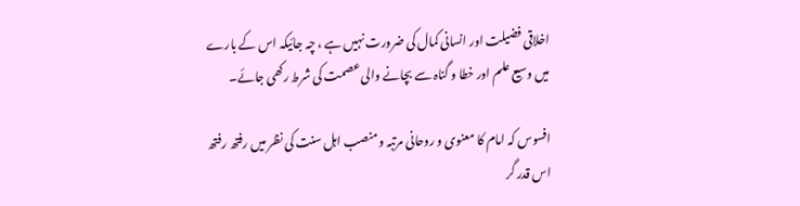اخلاقی فضیلت اور انسانی کمال کی ضرورت نہیں ہے ، چہ جائیکہ اس کے بارے میں وسیع علم اور خطا و گناہ سے بچانے والی عصمت کی شرط رکھی جائے۔

افسوس کہ امام کا معنوی و روحانی مرتبہ و منصب اہل سنت کی نظر میں رفتھ رفتھ اس قدر گر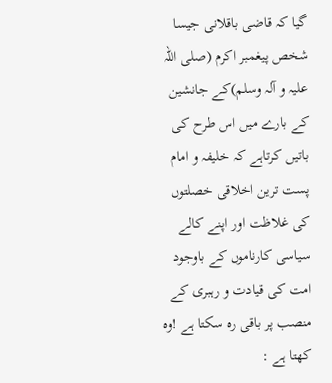گیا کہ قاضی باقلانی جیسا شخص پیغمبر اکرم (صلی اللہ علیہ و آلہ وسلم)کے جانشین کے بارے میں اس طرح کی باتیں کرتاہے کہ خلیفہ و امام پست ترین اخلاقی خصلتوں کی غلاظت اور اپنے کالے سیاسی کارناموں کے باوجود امت کی قیادت و رہبری کے منصب پر باقی رہ سکتا ہے !وہ کھتا ہے :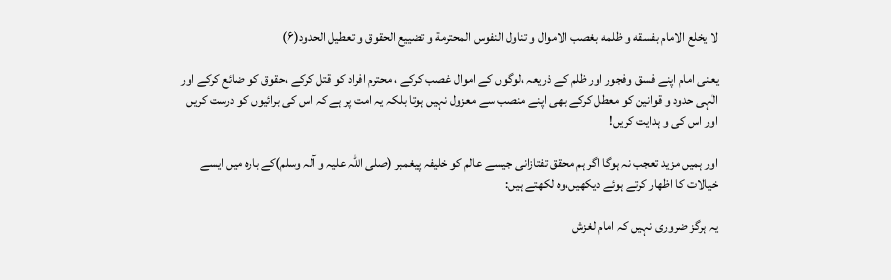لا یخلع الامام بفسقه و ظلمه بغصب الاموال و تناول النفوس المحترمة و تضییع الحقوق و تعطیل الحدود(۶)

یعنی امام اپنے فسق وفجور اور ظلم کے ذریعہ ،لوگوں کے اموال غصب کرکے ، محترم افراد کو قتل کرکے ،حقوق کو ضائع کرکے اور الٰہی حدود و قوانین کو معطل کرکے بھی اپنے منصب سے معزول نہیں ہوتا بلکہ یہ امت پر ہے کہ اس کی برائیوں کو درست کریں اور اس کی و ہدایت کریں!

اور ہمیں مزید تعجب نہ ہوگا اگر ہم محقق تفتازانی جیسے عالم کو خلیفہ پیغمبر (صلی اللہ علیہ و آلہ وسلم)کے بارہ میں ایسے خیالات کا اظھار کرتے ہوئے دیکھیں،وہ لکھتے ہیں:

یہ ہرگز ضروری نہیں کہ امام لغزش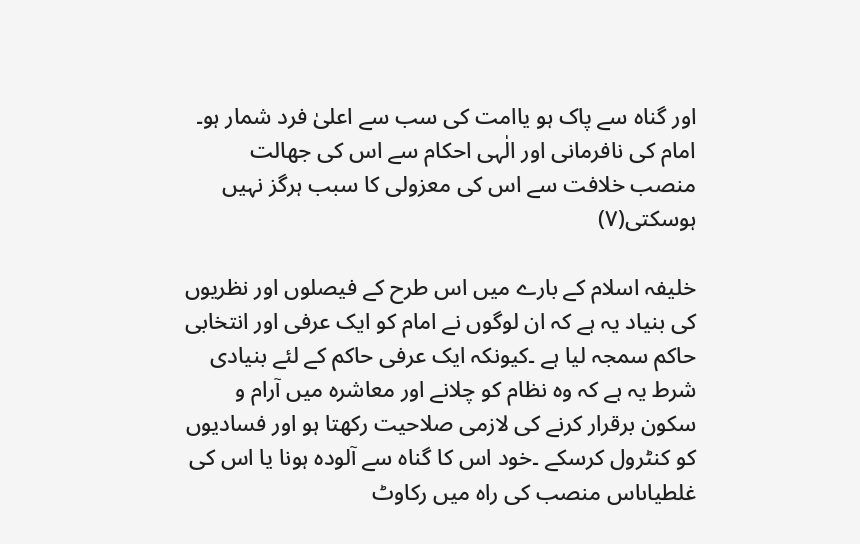اور گناہ سے پاک ہو یاامت کی سب سے اعلیٰ فرد شمار ہو۔ امام کی نافرمانی اور الٰہی احکام سے اس کی جھالت منصب خلافت سے اس کی معزولی کا سبب ہرگز نہیں ہوسکتی(۷)

خلیفہ اسلام کے بارے میں اس طرح کے فیصلوں اور نظریوں کی بنیاد یہ ہے کہ ان لوگوں نے امام کو ایک عرفی اور انتخابی حاکم سمجہ لیا ہے ۔کیونکہ ایک عرفی حاکم کے لئے بنیادی شرط یہ ہے کہ وہ نظام کو چلانے اور معاشرہ میں آرام و سکون برقرار کرنے کی لازمی صلاحیت رکھتا ہو اور فسادیوں کو کنٹرول کرسکے ۔خود اس کا گناہ سے آلودہ ہونا یا اس کی غلطیاںاس منصب کی راہ میں رکاوٹ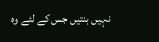نہیں بنتیں جس کے لئے وہ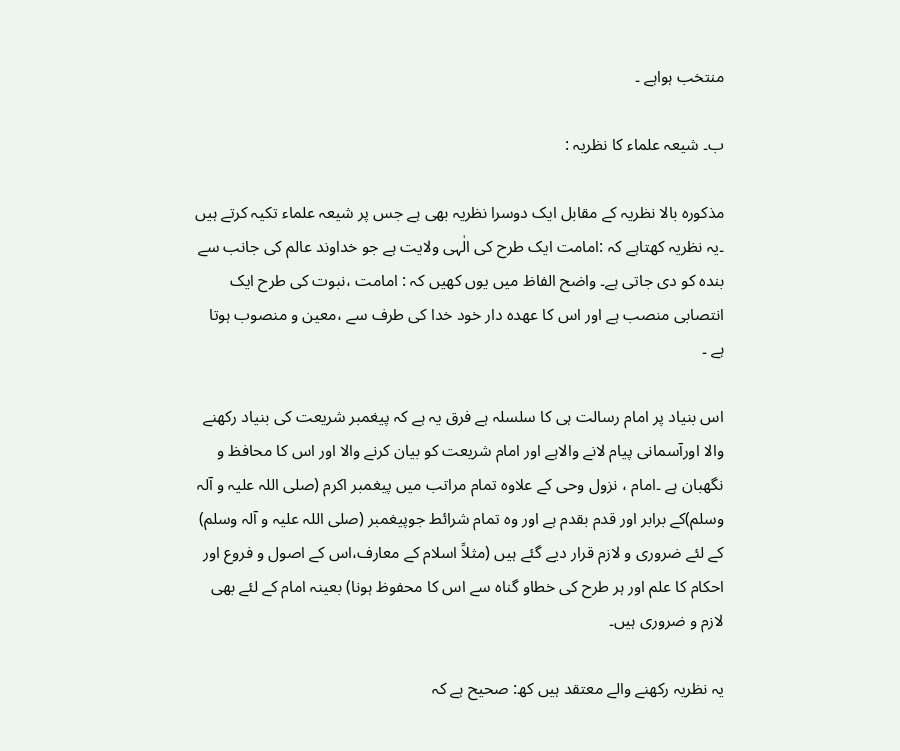منتخب ہواہے ۔

ب۔ شیعہ علماء کا نظریہ :

مذکورہ بالا نظریہ کے مقابل ایک دوسرا نظریہ بھی ہے جس پر شیعہ علماء تکیہ کرتے ہیں ۔یہ نظریہ کھتاہے کہ :امامت ایک طرح کی الٰہی ولایت ہے جو خداوند عالم کی جانب سے بندہ کو دی جاتی ہے۔ واضح الفاظ میں یوں کھیں کہ : امامت ،نبوت کی طرح ایک انتصابی منصب ہے اور اس کا عھدہ دار خود خدا کی طرف سے ،معین و منصوب ہوتا ہے ۔

اس بنیاد پر امام رسالت ہی کا سلسلہ ہے فرق یہ ہے کہ پیغمبر شریعت کی بنیاد رکھنے والا اورآسمانی پیام لانے والاہے اور امام شریعت کو بیان کرنے والا اور اس کا محافظ و نگھبان ہے ۔امام ، نزول وحی کے علاوہ تمام مراتب میں پیغمبر اکرم (صلی اللہ علیہ و آلہ وسلم)کے برابر اور قدم بقدم ہے اور وہ تمام شرائط جوپیغمبر (صلی اللہ علیہ و آلہ وسلم) کے لئے ضروری و لازم قرار دیے گئے ہیں (مثلاً اسلام کے معارف،اس کے اصول و فروع اور احکام کا علم اور ہر طرح کی خطاو گناہ سے اس کا محفوظ ہونا) بعینہ امام کے لئے بھی لازم و ضروری ہیں۔

یہ نظریہ رکھنے والے معتقد ہیں کھ: صحیح ہے کہ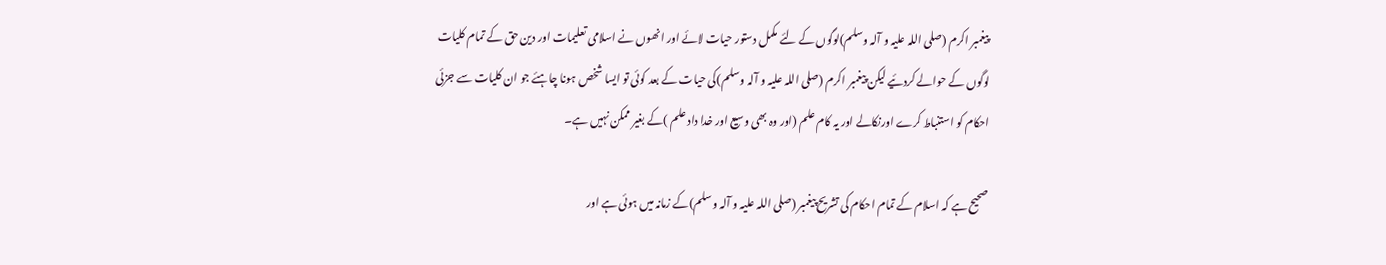پیغمبر اکرم (صلی اللہ علیہ و آلہ وسلم)لوگوں کے لئے مکمل دستور حیات لائے اور انھوں نے اسلامی تعلیمات اور دین حق کے تمام کلیات لوگوں کے حوالے کردئیے لیکن پیغمبر اکرم (صلی اللہ علیہ و آلہ وسلم)کی حیات کے بعد کوئی تو ایسا شخص ہونا چاہئے جو ان کلیات سے جزئی احکام کو استنباط کرے اورنکالے اور یہ کام علم (اور وہ بھی وسیع اور خدا داد علم )کے بغیر ممکن نہیں ہے۔

صحیح ہے کہ اسلام کے تمام احکام کی تشریح پیغمبر (صلی اللہ علیہ و آلہ وسلم)کے زمانہ میں ہوئی ہے اور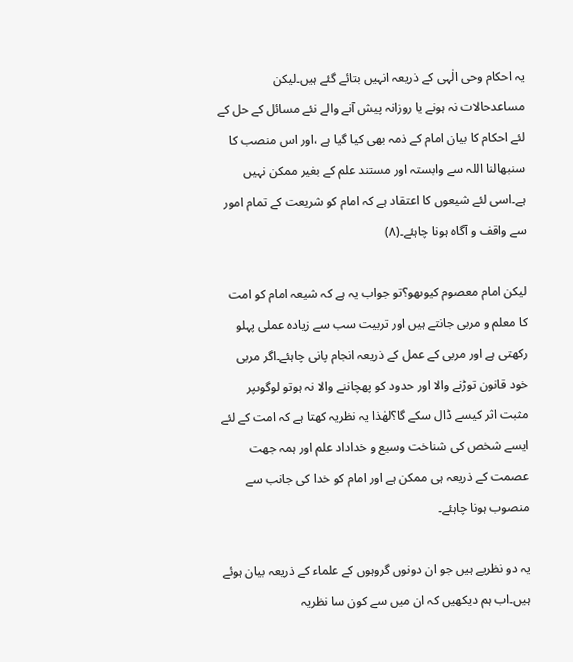یہ احکام وحی الٰہی کے ذریعہ انہیں بتائے گئے ہیں۔لیکن مساعدحالات نہ ہونے یا روزانہ پیش آنے والے نئے مسائل کے حل کے لئے احکام کا بیان امام کے ذمہ بھی کیا گیا ہے ،اور اس منصب کا سنبھالنا اللہ سے وابستہ اور مستند علم کے بغیر ممکن نہیں ہے۔اسی لئے شیعوں کا اعتقاد ہے کہ امام کو شریعت کے تمام امور سے واقف و آگاہ ہونا چاہئے۔(۸)

لیکن امام معصوم کیوںھو؟تو جواب یہ ہے کہ شیعہ امام کو امت کا معلم و مربی جانتے ہیں اور تربیت سب سے زیادہ عملی پہلو رکھتی ہے اور مربی کے عمل کے ذریعہ انجام پانی چاہئے۔اگر مربی خود قانون توڑنے والا اور حدود کو پھچاننے والا نہ ہوتو لوگوںپر مثبت اثر کیسے ڈال سکے گا؟لھٰذا یہ نظریہ کھتا ہے کہ امت کے لئے ایسے شخص کی شناخت وسیع و خداداد علم اور ہمہ جھت عصمت کے ذریعہ ہی ممکن ہے اور امام کو خدا کی جانب سے منصوب ہونا چاہئے۔

یہ دو نظریے ہیں جو ان دونوں گروہوں کے علماء کے ذریعہ بیان ہوئے ہیں۔اب ہم دیکھیں کہ ان میں سے کون سا نظریہ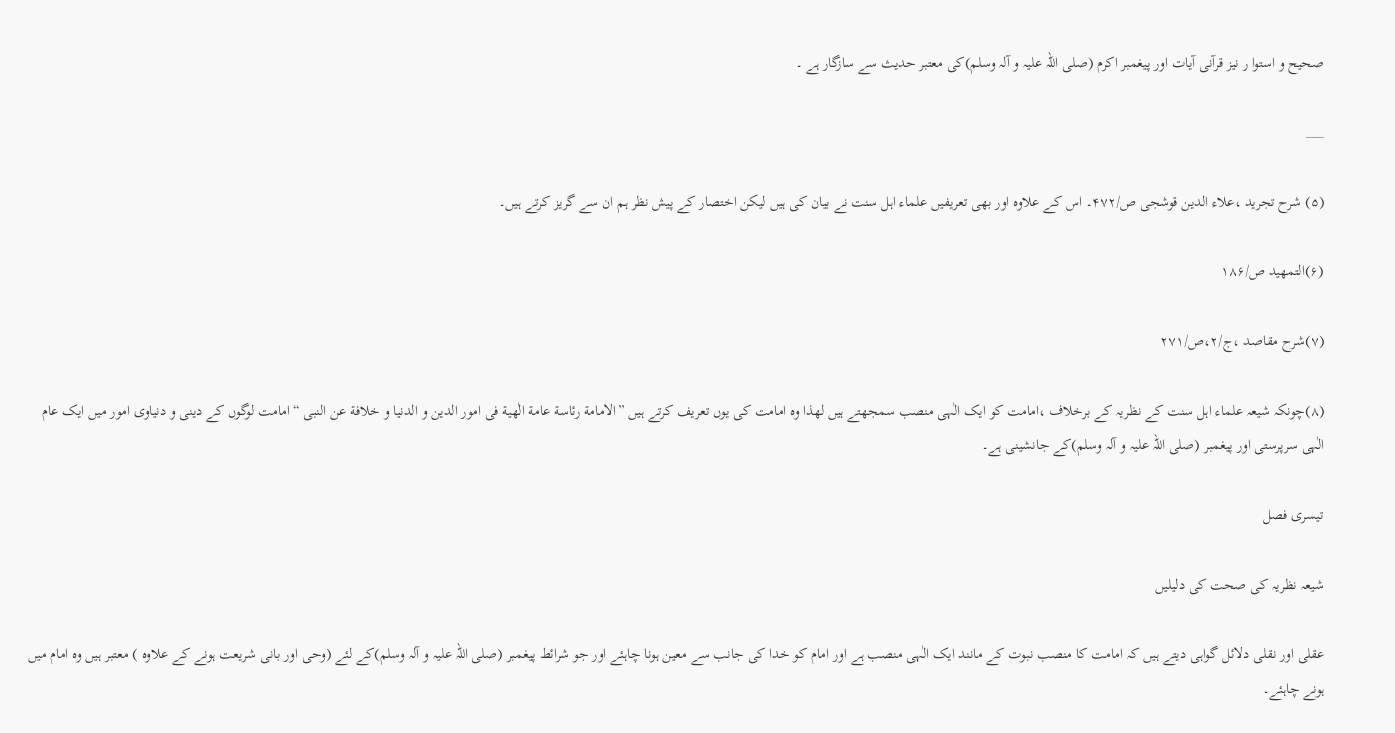صحیح و استوا ر نیز قرآنی آیات اور پیغمبر اکرم (صلی اللہ علیہ و آلہ وسلم)کی معتبر حدیث سے سازگار ہے ۔

___

(۵) شرح تجرید ،علاء الدین قوشجی ص/۴۷۲۔ اس کے علاوہ اور بھی تعریفیں علماء اہل سنت نے بیان کی ہیں لیکن اختصار کے پیش نظر ہم ان سے گریز کرتے ہیں۔

(۶)التمھید ص/۱۸۶

(۷)شرح مقاصد ،ج/۲،ص/۲۷۱

(۸)چونکہ شیعہ علماء اہل سنت کے نظریہ کے برخلاف ،امامت کو ایک الٰہی منصب سمجھتے ہیں لھذا وہ امامت کی یوں تعریف کرتے ہیں ”الامامة رئاسة عامة الٰھیة فی امور الدین و الدنیا و خلافة عن النبی “امامت لوگوں کے دینی و دنیاوی امور میں ایک عام الٰہی سرپرستی اور پیغمبر (صلی اللہ علیہ و آلہ وسلم)کے جانشینی ہے۔

تیسری فصل

شیعہ نظریہ کی صحت کی دلیلیں

عقلی اور نقلی دلائل گواہی دیتے ہیں کہ امامت کا منصب نبوت کے مانند ایک الٰہی منصب ہے اور امام کو خدا کی جانب سے معین ہونا چاہئے اور جو شرائط پیغمبر (صلی اللہ علیہ و آلہ وسلم)کے لئے (وحی اور بانی شریعت ہونے کے علاوہ ) معتبر ہیں وہ امام میں ہونے چاہئے۔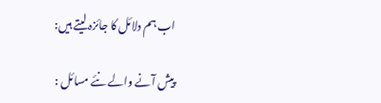اب ہم دلائل کا جائزہ لیتے ہیں:

پیش آنے والے نئے مسائل :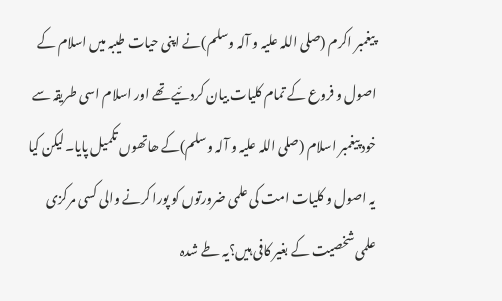پیغمبر اکرم (صلی اللہ علیہ و آلہ وسلم)نے اپنی حیات طیبہ میں اسلام کے اصول و فروع کے تمام کلیات بیان کردئیے تھے اور اسلام اسی طریقہ سے خود پیغمبر اسلام (صلی اللہ علیہ و آلہ وسلم)کے ھاتھوں تکمیل پایا۔لیکن کیا یہ اصول و کلیات امت کی علمی ضرورتوں کو پورا کرنے والی کسی مرکزی علمی شخصیت کے بغیر کافی ہیں؟یہ طے شدہ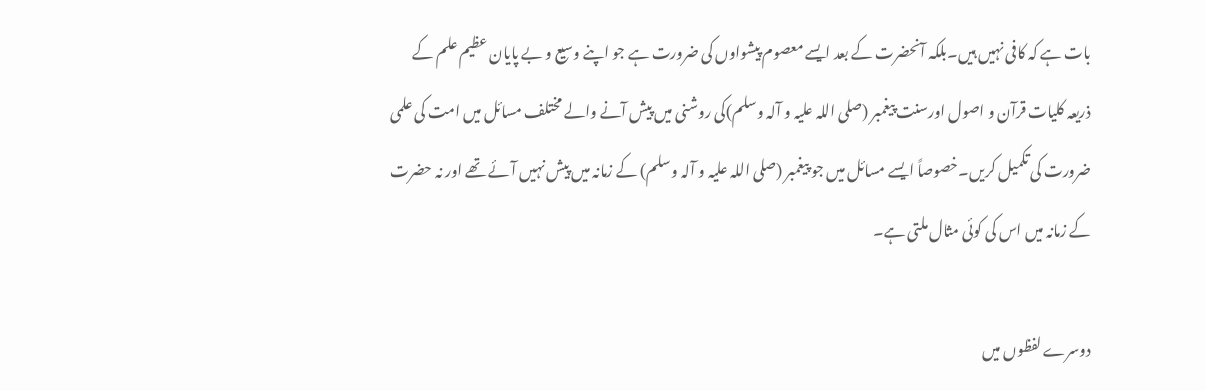بات ہے کہ کافی نہیں ہیں۔بلکہ آنحضرت کے بعد ایسے معصوم پیشواوں کی ضرورت ہے جو اپنے وسیع و بے پایان عظیم علم کے ذریعہ کلیات قرآن و اصول اورسنت پیغمبر (صلی اللہ علیہ و آلہ وسلم)کی روشنی میں پیش آنے والے مختلف مسائل میں امت کی علمی ضرورت کی تکمیل کریں۔خصوصاً ایسے مسائل میں جو پیغمبر (صلی اللہ علیہ و آلہ وسلم) کے زمانہ میں پیش نہیں آئے تھے اور نہ حضرت کے زمانہ میں اس کی کوئی مثال ملتی ہے۔

دوسرے لفظوں میں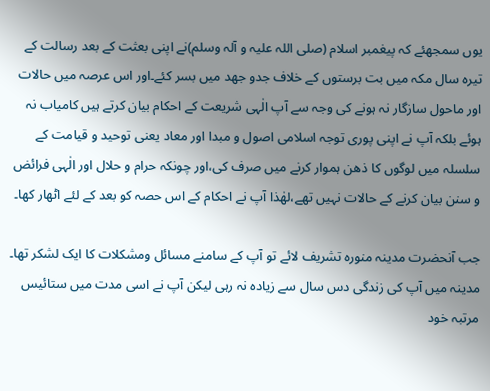یوں سمجھئے کہ پیغمبر اسلام (صلی اللہ علیہ و آلہ وسلم)نے اپنی بعثت کے بعد رسالت کے تیرہ سال مکہ میں بت برستوں کے خلاف جدو جھد میں بسر کئے۔اور اس عرصہ میں حالات اور ماحول سازگار نہ ہونے کی وجہ سے آپ الٰہی شریعت کے احکام بیان کرتے ہیں کامیاب نہ ہوئے بلکہ آپ نے اپنی پوری توجہ اسلامی اصول و مبدا اور معاد یعنی توحید و قیامت کے سلسلہ میں لوگوں کا ذھن ہموار کرنے میں صرف کی،اور چونکہ حرام و حلال اور الٰہی فرائض و سنن بیان کرنے کے حالات نہیں تھے،لھٰذا آپ نے احکام کے اس حصہ کو بعد کے لئے اٹھار کھا۔

جب آنحضرت مدینہ منورہ تشریف لائے تو آپ کے سامنے مسائل ومشکلات کا ایک لشکر تھا۔ مدینہ میں آپ کی زندگی دس سال سے زیادہ نہ رہی لیکن آپ نے اسی مدت میں ستائیس مرتبہ خود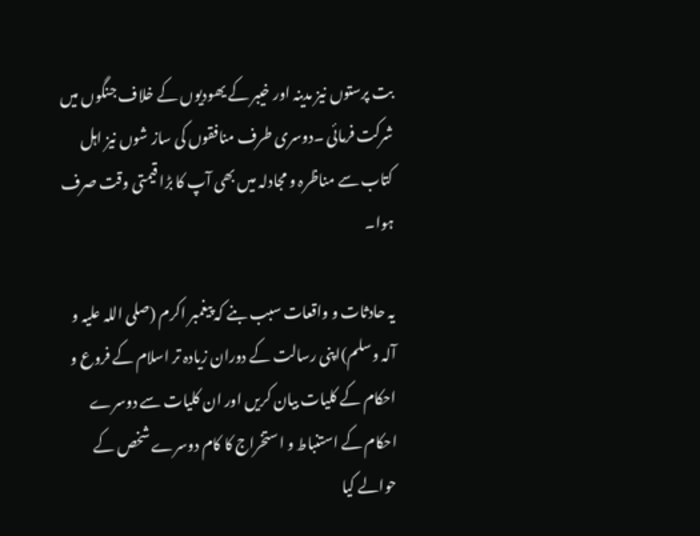بت پرستوں نیز مدینہ اور خیبر کے یھودیوں کے خلاف جنگوں میں شرکت فرمائی ۔دوسری طرف منافقوں کی ساز شوں نیز اہل کتاب سے مناظرہ و مجادلہ میں بھی آپ کا بڑا قیمتی وقت صرف ہوا۔

یہ حادثات و واقعات سبب بنے کہ پیغمبر اکرم (صلی اللہ علیہ و آلہ وسلم)اپنی رسالت کے دوران زیادہ تر اسلام کے فروع و احکام کے کلیات بیان کریں اور ان کلیات سے دوسرے احکام کے استنباط و استخراج کا کام دوسرے شخص کے حوالے کیا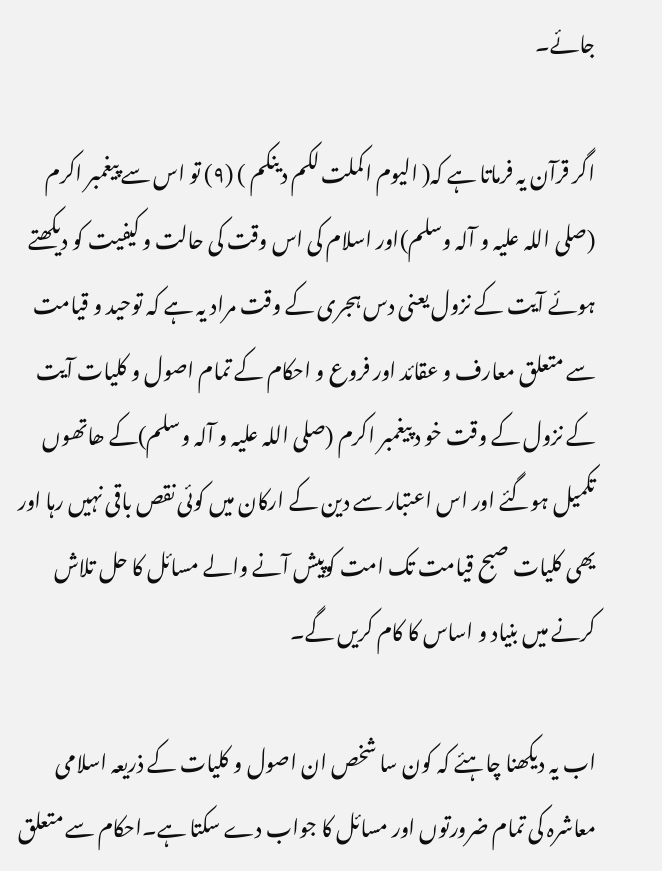جائے۔

اگر قرآن یہ فرماتا ہے کہ( الیوم اکملت لکم دینکم ) (۹) تو اس سے پیغمبر اکرم (صلی اللہ علیہ و آلہ وسلم)اور اسلام کی اس وقت کی حالت و کیفیت کو دیکھتے ہوئے آیت کے نزول یعنی دس ہجری کے وقت مراد یہ ہے کہ توحید و قیامت سے متعلق معارف و عقائد اور فروع و احکام کے تمام اصول و کلیات آیت کے نزول کے وقت خو د پیغمبر اکرم (صلی اللہ علیہ و آلہ وسلم)کے ھاتھوں تکمیل ہوگئے اور اس اعتبار سے دین کے ارکان میں کوئی نقص باقی نہیں رہا اور یھی کلیات صبح قیامت تک امت کوپیش آنے والے مسائل کا حل تلاش کرنے میں بنیاد و اساس کا کام کریں گے۔

اب یہ دیکھنا چاہئے کہ کون سا شخص ان اصول و کلیات کے ذریعہ اسلامی معاشرہ کی تمام ضرورتوں اور مسائل کا جواب دے سکتا ہے۔احکام سے متعلق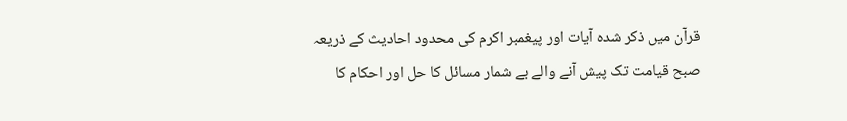قرآن میں ذکر شدہ آیات اور پیغمبر اکرم کی محدود احادیث کے ذریعہ صبح قیامت تک پیش آنے والے بے شمار مسائل کا حل اور احکام کا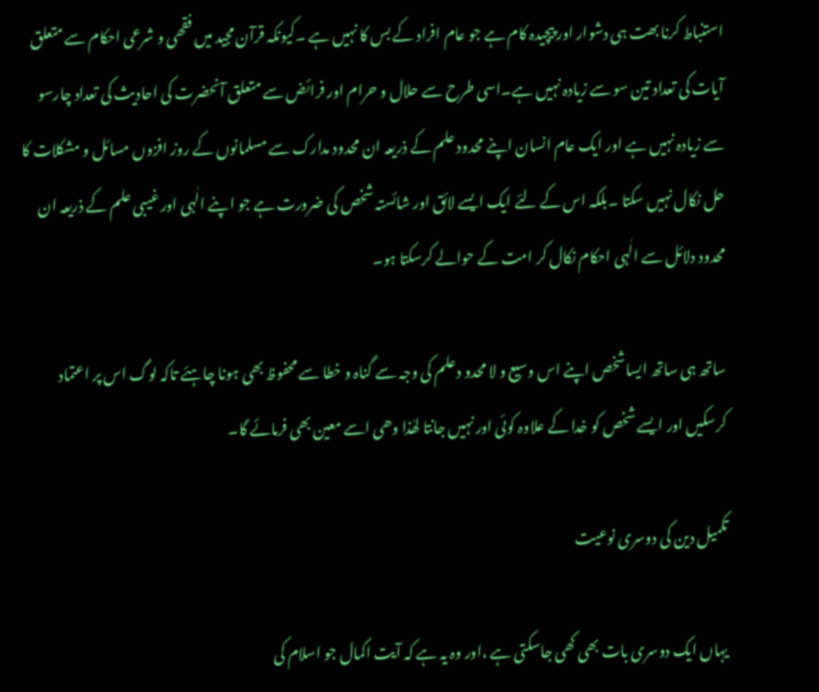استنباط کرنا بھت ہی دشوار اور پیچیدہ کام ہے جو عام افراد کے بس کا نہیں ہے ۔کیونکہ قرآن مجید میں فقھی و شرعی احکام سے متعلق آیات کی تعداد تین سو سے زیادہ نہیں ہے۔اسی طرح سے حلال و حرام اور فرائض سے متعلق آنحضرت کی احادیث کی تعداد چارسو سے زیادہ نہیں ہے اور ایک عام انسان اپنے محدود علم کے ذریعہ ان محدود مدارک سے مسلمانوں کے روز افزوں مسائل و مشکلات کا حل نکال نہیں سکتا ۔بلکہ اس کے لئے ایک ایسے لائق اور شائستہ شخص کی ضرورت ہے جو اپنے الٰہی اور غیبی علم کے ذریعہ ان محدود دلائل سے الٰہی احکام نکال کر امت کے حوالے کرسکتا ہو۔

ساتھ ہی ساتھ ایساشخص اپنے اس وسیع و لا محدو دعلم کی وجہ سے گناہ و خطا سے محفوظ بھی ہونا چاہئے تاکہ لوگ اس پر اعتماد کرسکیں اور ایسے شخص کو خدا کے علاوہ کوئی اور نہیں جانتا لھٰذا وھی اسے معین بھی فرمائے گا۔

تکمیل دین کی دوسری نوعیت

یہاں ایک دوسری بات بھی کھی جاسکتی ہے ،اور وہ یہ ہے کہ آیت اکمال جو اسلام کی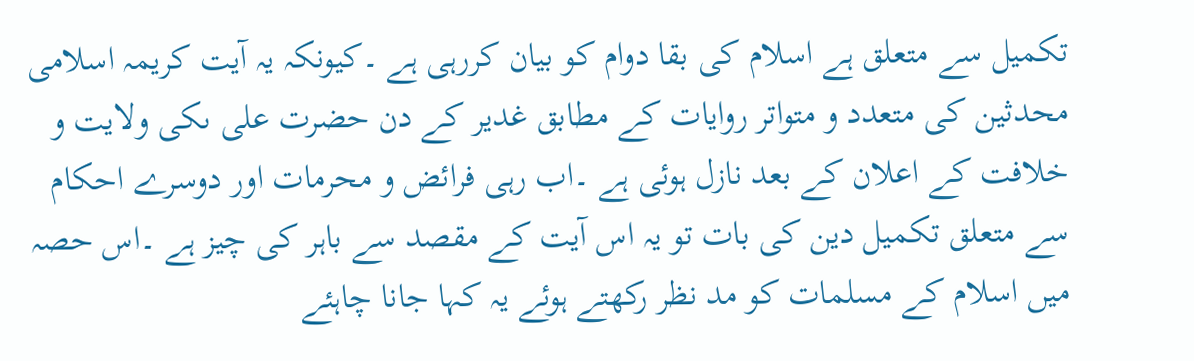تکمیل سے متعلق ہے اسلام کی بقا دوام کو بیان کررہی ہے ۔کیونکہ یہ آیت کریمہ اسلامی محدثین کی متعدد و متواتر روایات کے مطابق غدیر کے دن حضرت علی ںکی ولایت و خلافت کے اعلان کے بعد نازل ہوئی ہے ۔اب رہی فرائض و محرمات اور دوسرے احکام سے متعلق تکمیل دین کی بات تو یہ اس آیت کے مقصد سے باہر کی چیز ہے ۔اس حصہ میں اسلام کے مسلمات کو مد نظر رکھتے ہوئے یہ کہا جانا چاہئے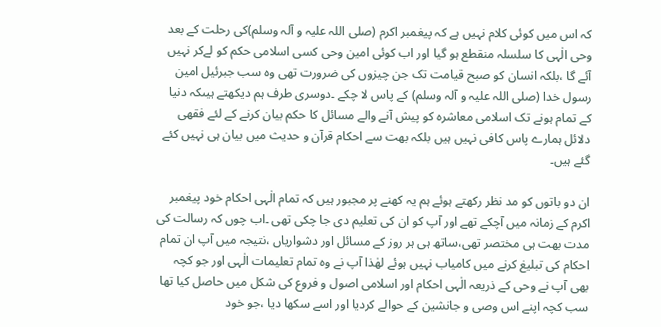کہ اس میں کوئی کلام نہیں ہے کہ پیغمبر اکرم (صلی اللہ علیہ و آلہ وسلم)کی رحلت کے بعد وحی الٰہی کا سلسلہ منقطع ہو گیا اور اب کوئی امین وحی کسی اسلامی حکم کو لےکر نہیں آئے گا ،بلکہ انسان کو صبح قیامت تک جن چیزوں کی ضرورت تھی وہ سب جبرئیل امین رسول خدا (صلی اللہ علیہ و آلہ وسلم) کے پاس لا چکے ۔دوسری طرف ہم دیکھتے ہیںکہ دنیا کے تمام ہونے تک اسلامی معاشرہ کو پیش آنے والے مسائل کا حکم بیان کرنے کے لئے فقھی دلائل ہمارے پاس کافی نہیں ہیں بلکہ بھت سے احکام قرآن و حدیث میں بیان ہی نہیں کئے گئے ہیں۔

ان دو باتوں کو مد نظر رکھتے ہوئے ہم یہ کھنے پر مجبور ہیں کہ تمام الٰہی احکام خود پیغمبر اکرم کے زمانہ میں آچکے تھے اور آپ کو ان کی تعلیم دی جا چکی تھی ۔اب چوں کہ رسالت کی مدت بھت ہی مختصر تھی،ساتھ ہی ہر روز کے مسائل اور دشواریاں ،نتیجہ میں آپ ان تمام احکام کی تبلیغ کرنے میں کامیاب نہیں ہوئے لھٰذا آپ نے وہ تمام تعلیمات الٰہی اور جو کچہ بھی آپ نے وحی کے ذریعہ الٰہی احکام اور اسلامی اصول و فروع کی شکل میں حاصل کیا تھا سب کچہ اپنے اس وصی و جانشین کے حوالے کردیا اور اسے سکھا دیا ،جو خود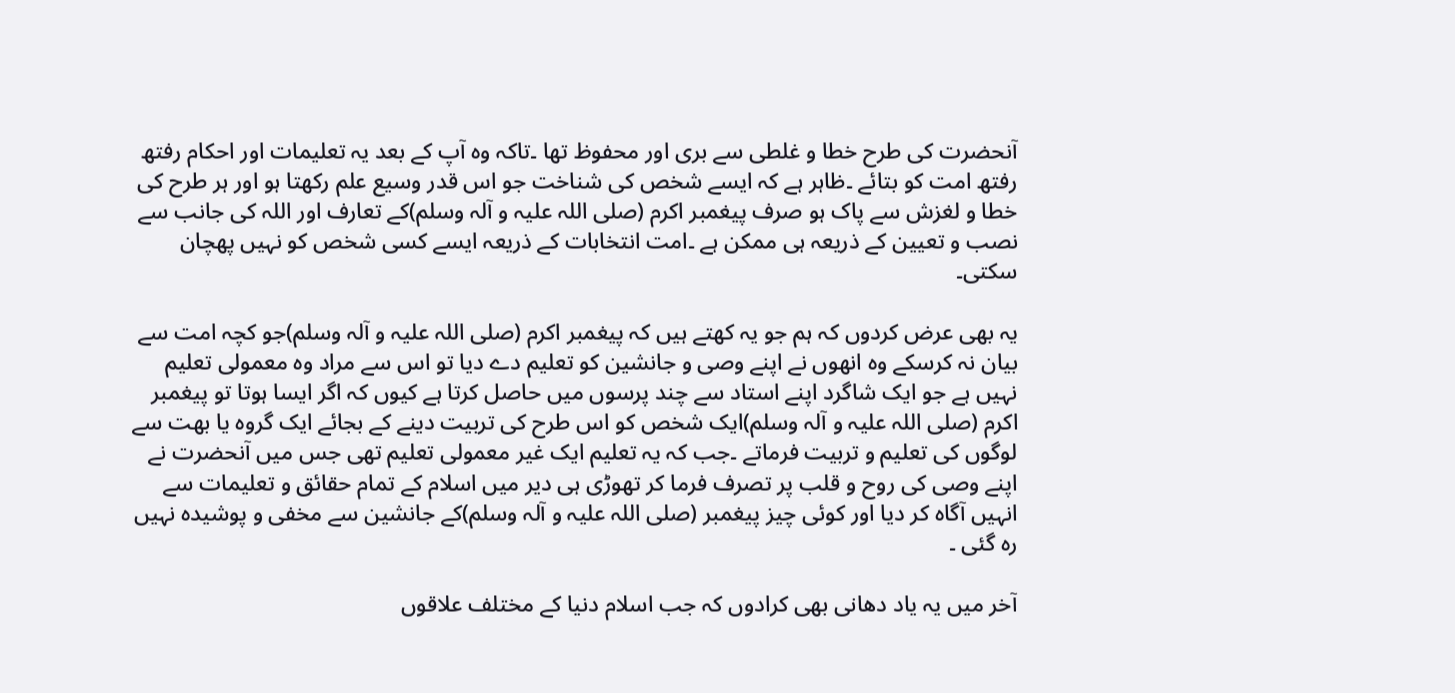آنحضرت کی طرح خطا و غلطی سے بری اور محفوظ تھا ۔تاکہ وہ آپ کے بعد یہ تعلیمات اور احکام رفتھ رفتھ امت کو بتائے ۔ظاہر ہے کہ ایسے شخص کی شناخت جو اس قدر وسیع علم رکھتا ہو اور ہر طرح کی خطا و لغزش سے پاک ہو صرف پیغمبر اکرم (صلی اللہ علیہ و آلہ وسلم)کے تعارف اور اللہ کی جانب سے نصب و تعیین کے ذریعہ ہی ممکن ہے ۔امت انتخابات کے ذریعہ ایسے کسی شخص کو نہیں پھچان سکتی۔

یہ بھی عرض کردوں کہ ہم جو یہ کھتے ہیں کہ پیغمبر اکرم (صلی اللہ علیہ و آلہ وسلم)جو کچہ امت سے بیان نہ کرسکے وہ انھوں نے اپنے وصی و جانشین کو تعلیم دے دیا تو اس سے مراد وہ معمولی تعلیم نہیں ہے جو ایک شاگرد اپنے استاد سے چند پرسوں میں حاصل کرتا ہے کیوں کہ اگر ایسا ہوتا تو پیغمبر اکرم (صلی اللہ علیہ و آلہ وسلم)ایک شخص کو اس طرح کی تربیت دینے کے بجائے ایک گروہ یا بھت سے لوگوں کی تعلیم و تربیت فرماتے ۔جب کہ یہ تعلیم ایک غیر معمولی تعلیم تھی جس میں آنحضرت نے اپنے وصی کی روح و قلب پر تصرف فرما کر تھوڑی ہی دیر میں اسلام کے تمام حقائق و تعلیمات سے انہیں آگاہ کر دیا اور کوئی چیز پیغمبر (صلی اللہ علیہ و آلہ وسلم)کے جانشین سے مخفی و پوشیدہ نہیں رہ گئی ۔

آخر میں یہ یاد دھانی بھی کرادوں کہ جب اسلام دنیا کے مختلف علاقوں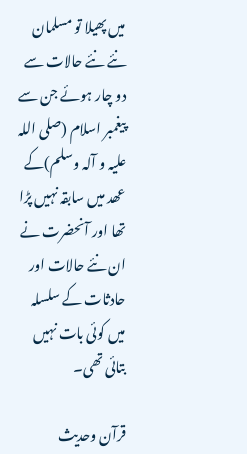میں پھیلا تو مسلمان نئے نئے حالات سے دو چار ہوئے جن سے پیغمبر اسلام (صلی اللہ علیہ و آلہ وسلم)کے عھد میں سابقہ نہیں پڑا تھا اور آنحضرت نے ان نئے حالات اور حادثات کے سلسلہ میں کوئی بات نہیں بتائی تھی۔

قرآن وحدیث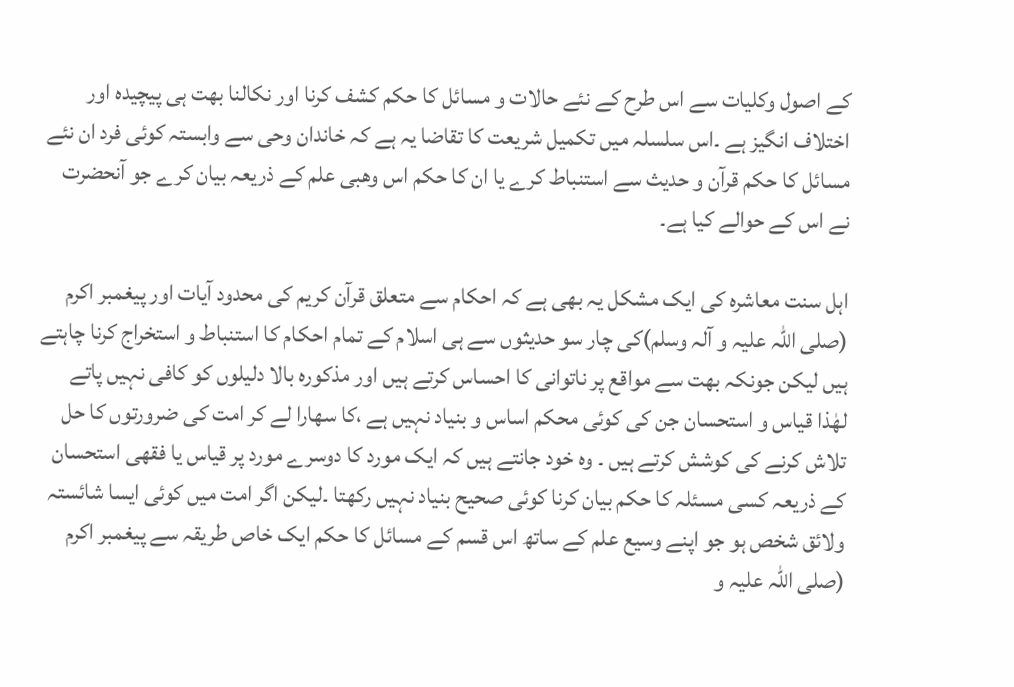کے اصول وکلیات سے اس طرح کے نئے حالات و مسائل کا حکم کشف کرنا اور نکالنا بھت ہی پیچیدہ اور اختلاف انگیز ہے ۔اس سلسلہ میں تکمیل شریعت کا تقاضا یہ ہے کہ خاندان وحی سے وابستہ کوئی فرد ان نئے مسائل کا حکم قرآن و حدیث سے استنباط کرے یا ان کا حکم اس وھبی علم کے ذریعہ بیان کرے جو آنحضرت نے اس کے حوالے کیا ہے۔

اہل سنت معاشرہ کی ایک مشکل یہ بھی ہے کہ احکام سے متعلق قرآن کریم کی محدود آیات اور پیغمبر اکرم (صلی اللہ علیہ و آلہ وسلم)کی چار سو حدیثوں سے ہی اسلام کے تمام احکام کا استنباط و استخراج کرنا چاہتے ہیں لیکن جونکہ بھت سے مواقع پر ناتوانی کا احساس کرتے ہیں اور مذکورہ بالا دلیلوں کو کافی نہیں پاتے لھٰذا قیاس و استحسان جن کی کوئی محکم اساس و بنیاد نہیں ہے ،کا سھارا لے کر امت کی ضرورتوں کا حل تلاش کرنے کی کوشش کرتے ہیں ۔ وہ خود جانتے ہیں کہ ایک مورد کا دوسرے مورد پر قیاس یا فقھی استحسان کے ذریعہ کسی مسئلہ کا حکم بیان کرنا کوئی صحیح بنیاد نہیں رکھتا ۔لیکن اگر امت میں کوئی ایسا شائستہ ولائق شخص ہو جو اپنے وسیع علم کے ساتھ اس قسم کے مسائل کا حکم ایک خاص طریقہ سے پیغمبر اکرم (صلی اللہ علیہ و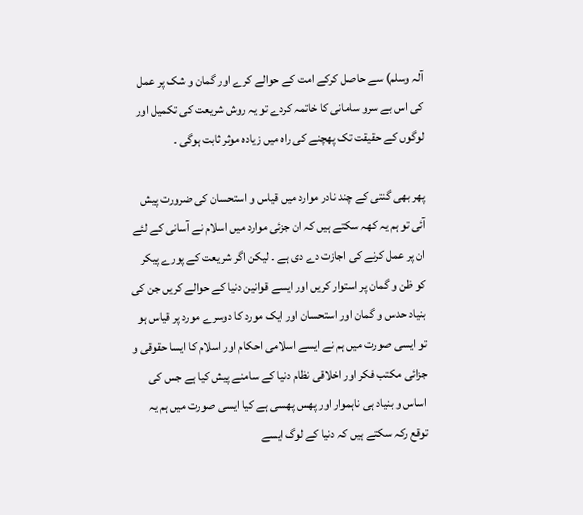آلہ وسلم) سے حاصل کرکے امت کے حوالے کرے اور گمان و شک پر عمل کی اس بے سرو سامانی کا خاتمہ کردے تو یہ روش شریعت کی تکمیل اور لوگوں کے حقیقت تک پھچنے کی راہ میں زیادہ موثر ثابت ہوگی ۔

پھر بھی گنتی کے چند نادر موارد میں قیاس و استحسان کی ضرورت پیش آئی تو ہم یہ کھہ سکتے ہیں کہ ان جزئی موارد میں اسلام نے آسانی کے لئے ان پر عمل کرنے کی اجازت دے دی ہے ۔ لیکن اگر شریعت کے پورے پیکر کو ظن و گمان پر استوار کریں اور ایسے قوانین دنیا کے حوالے کریں جن کی بنیاد حدس و گمان اور استحسان اور ایک مورد کا دوسرے مورد پر قیاس ہو تو ایسی صورت میں ہم نے ایسے اسلامی احکام اور اسلام کا ایسا حقوقی و جزائی مکتب فکر اور اخلاقی نظام دنیا کے سامنے پیش کیا ہے جس کی اساس و بنیاد ہی ناہموار اور پھس پھسی ہے کیا ایسی صورت میں ہم یہ توقع رکہ سکتے ہیں کہ دنیا کے لوگ ایسے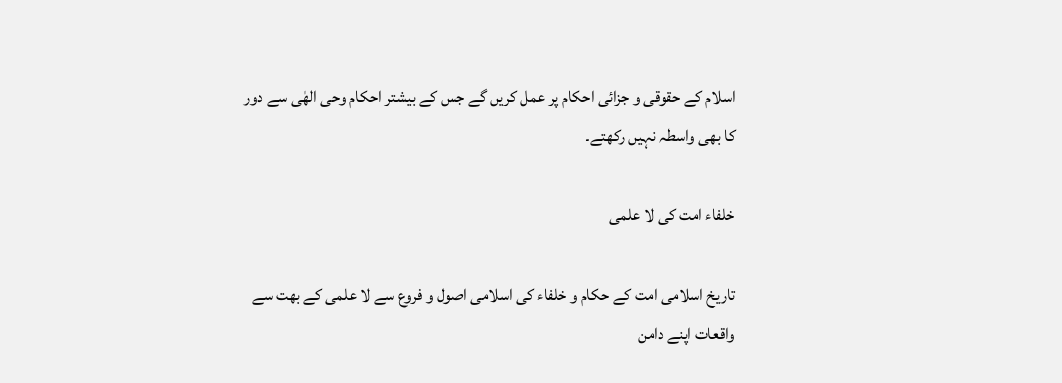اسلام کے حقوقی و جزائی احکام پر عمل کریں گے جس کے بیشتر احکام وحی الھٰی سے دور کا بھی واسطہ نہیں رکھتے۔

خلفاء امت کی لا علمی

تاریخ اسلامی امت کے حکام و خلفاء کی اسلامی اصول و فروع سے لا علمی کے بھت سے واقعات اپنے دامن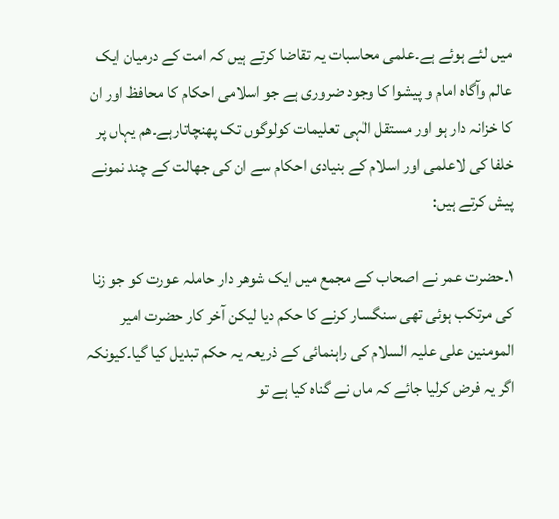میں لئے ہوئے ہے۔علمی محاسبات یہ تقاضا کرتے ہیں کہ امت کے درمیان ایک عالم وآگاہ امام و پیشوا کا وجود ضروری ہے جو اسلامی احکام کا محافظ اور ان کا خزانہ دار ہو اور مستقل الٰہی تعلیمات کولوگوں تک پھنچاتارہے۔ھم یہاں پر خلفا کی لاعلمی اور اسلام کے بنیادی احکام سے ان کی جھالت کے چند نمونے پیش کرتے ہیں:

۱۔حضرت عمر نے اصحاب کے مجمع میں ایک شوھر دار حاملہ عورت کو جو زنا کی مرتکب ہوئی تھی سنگسار کرنے کا حکم دیا لیکن آخر کار حضرت امیر المومنین علی علیہ السلام کی راہنمائی کے ذریعہ یہ حکم تبدیل کیا گیا۔کیونکہ اگر یہ فرض کرلیا جائے کہ ماں نے گناہ کیا ہے تو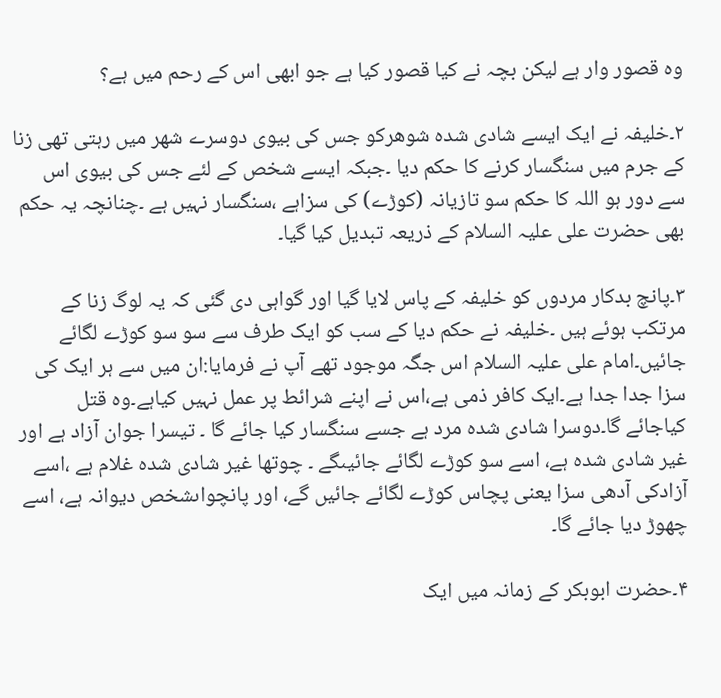وہ قصور وار ہے لیکن بچہ نے کیا قصور کیا ہے جو ابھی اس کے رحم میں ہے؟

۲۔خلیفہ نے ایک ایسے شادی شدہ شوھرکو جس کی بیوی دوسرے شھر میں رہتی تھی زنا کے جرم میں سنگسار کرنے کا حکم دیا ۔جبکہ ایسے شخص کے لئے جس کی بیوی اس سے دور ہو اللہ کا حکم سو تازیانہ (کوڑے) کی سزاہے ،سنگسار نہیں ہے ۔چنانچہ یہ حکم بھی حضرت علی علیہ السلام کے ذریعہ تبدیل کیا گیا۔

۳۔پانچ بدکار مردوں کو خلیفہ کے پاس لایا گیا اور گواہی دی گئی کہ یہ لوگ زنا کے مرتکب ہوئے ہیں ۔خلیفہ نے حکم دیا کے سب کو ایک طرف سے سو سو کوڑے لگائے جائیں۔امام علی علیہ السلام اس جگہ موجود تھے آپ نے فرمایا:ان میں سے ہر ایک کی سزا جدا جدا ہے۔ایک کافر ذمی ہے،اس نے اپنے شرائط پر عمل نہیں کیاہے۔وہ قتل کیاجائے گا۔دوسرا شادی شدہ مرد ہے جسے سنگسار کیا جائے گا ۔ تیسرا جوان آزاد ہے اور غیر شادی شدہ ہے، اسے سو کوڑے لگائے جائیںگے ۔ چوتھا غیر شادی شدہ غلام ہے ،اسے آزادکی آدھی سزا یعنی پچاس کوڑے لگائے جائیں گے، اور پانچواںشخص دیوانہ ہے، اسے چھوڑ دیا جائے گا۔

۴۔حضرت ابوبکر کے زمانہ میں ایک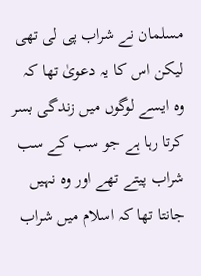مسلمان نے شراب پی لی تھی لیکن اس کا یہ دعویٰ تھا کہ وہ ایسے لوگوں میں زندگی بسر کرتا رہا ہے جو سب کے سب شراب پیتے تھے اور وہ نہیں جانتا تھا کہ اسلام میں شراب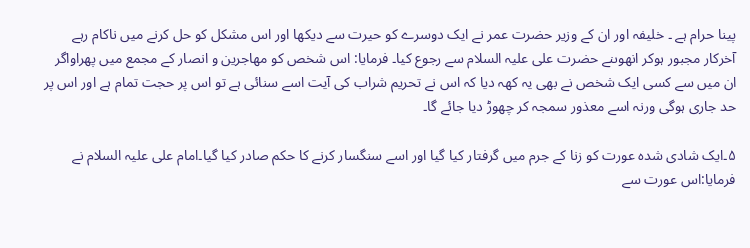پینا حرام ہے ۔ خلیفہ اور ان کے وزیر حضرت عمر نے ایک دوسرے کو حیرت سے دیکھا اور اس مشکل کو حل کرنے میں ناکام رہے آخرکار مجبور ہوکر انھوںنے حضرت علی علیہ السلام سے رجوع کیا۔ فرمایا: اس شخص کو مھاجرین و انصار کے مجمع میں پھراواگر ان میں سے کسی ایک شخص نے بھی یہ کھہ دیا کہ اس نے تحریم شراب کی آیت اسے سنائی ہے تو اس پر حجت تمام ہے اور اس پر حد جاری ہوگی ورنہ اسے معذور سمجہ کر چھوڑ دیا جائے گا۔

۵۔ایک شادی شدہ عورت کو زنا کے جرم میں گرفتار کیا گیا اور اسے سنگسار کرنے کا حکم صادر کیا گیا۔امام علی علیہ السلام نے فرمایا:اس عورت سے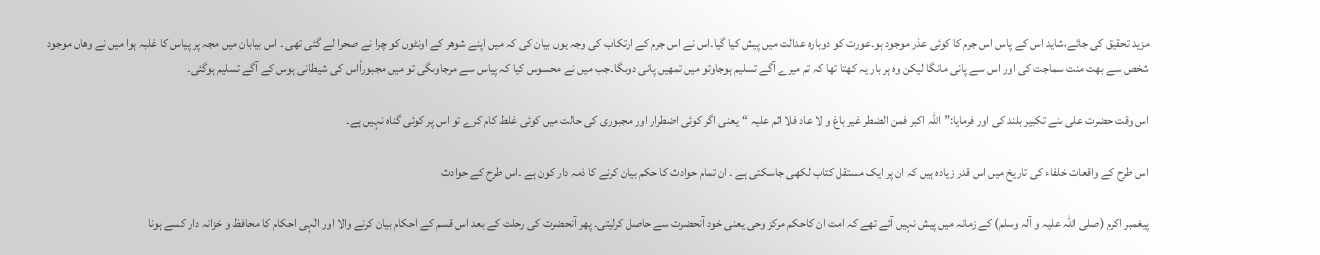مزید تحقیق کی جائے،شاید اس کے پاس اس جرم کا کوئی عذر موجود ہو۔عورت کو دوبارہ عدالت میں پیش کیا گیا۔اس نے اس جرم کے ارتکاب کی وجہ یوں بیان کی کہ میں اپنے شوھر کے اونٹوں کو چرا نے صحرا لے گئی تھی ۔ اس بیابان میں مجہ پر پیاس کا غلبہ ہوا میں نے وھاں موجود شخص سے بھت منت سماجت کی اور اس سے پانی مانگا لیکن وہ ہر بار یہ کھتا تھا کہ تم میرے آگے تسلیم ہوجاوتو میں تمھیں پانی دوںگا۔جب میں نے محسوس کیا کہ پیاس سے مرجاوںگی تو میں مجبوراًاس کی شیطانی ہوس کے آگے تسلیم ہوگئی۔

اس وقت حضرت علی ںنے تکبیر بلند کی اور فرمایا:”اللہ اکبر فمن الضطر غیر باغ و لا عاد فلا اثم علیہ “یعنی اگر کوئی اضطرار اور مجبوری کی حالت میں کوئی غلط کام کرے تو اس پر کوئی گناہ نہیں ہے۔

اس طرح کے واقعات خلفاء کی تاریخ میں اس قدر زیادہ ہیں کہ ان پر ایک مستقل کتاب لکھی جاسکتی ہے ۔ ان تمام حوادث کا حکم بیان کرنے کا ذمہ دار کون ہے ۔اس طرح کے حوادث

پیغمبر اکرم (صلی اللہ علیہ و آلہ وسلم) کے زمانہ میں پیش نہیں آئے تھے کہ امت ان کاحکم مرکز وحی یعنی خود آنحضرت سے حاصل کرلیتی۔ پھر آنحضرت کی رحلت کے بعد اس قسم کے احکام بیان کرنے والا اور الٰہی احکام کا محافظ و خزانہ دار کسے ہونا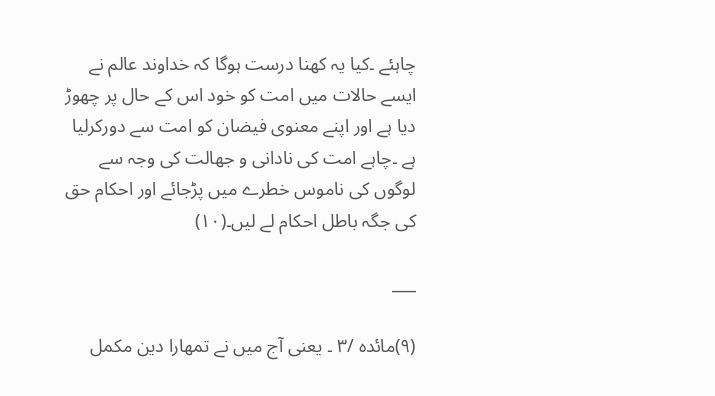چاہئے ۔کیا یہ کھنا درست ہوگا کہ خداوند عالم نے ایسے حالات میں امت کو خود اس کے حال پر چھوڑ دیا ہے اور اپنے معنوی فیضان کو امت سے دورکرلیا ہے ۔چاہے امت کی نادانی و جھالت کی وجہ سے لوگوں کی ناموس خطرے میں پڑجائے اور احکام حق کی جگہ باطل احکام لے لیں۔(۱۰)

___

(۹)مائدہ /۳ ۔ یعنی آج میں نے تمھارا دین مکمل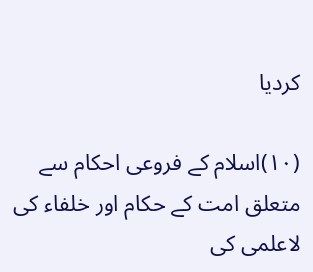کردیا

(۱۰)اسلام کے فروعی احکام سے متعلق امت کے حکام اور خلفاء کی لاعلمی کی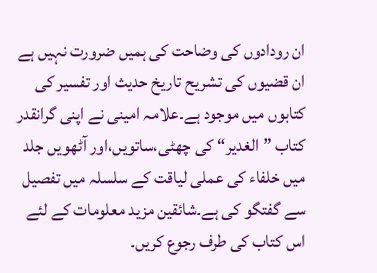ان رودادوں کی وضاحت کی ہمیں ضرورت نہیں ہے ان قضیوں کی تشریح تاریخ حدیث اور تفسیر کی کتابوں میں موجود ہے۔علامہ امینی نے اپنی گرانقدر کتاب ”الغدیر“ کی چھٹی،ساتویں،اور آٹھویں جلد میں خلفاء کی عملی لیاقت کے سلسلہ میں تفصیل سے گفتگو کی ہے۔شائقین مزید معلومات کے لئے اس کتاب کی طرف رجوع کریں۔